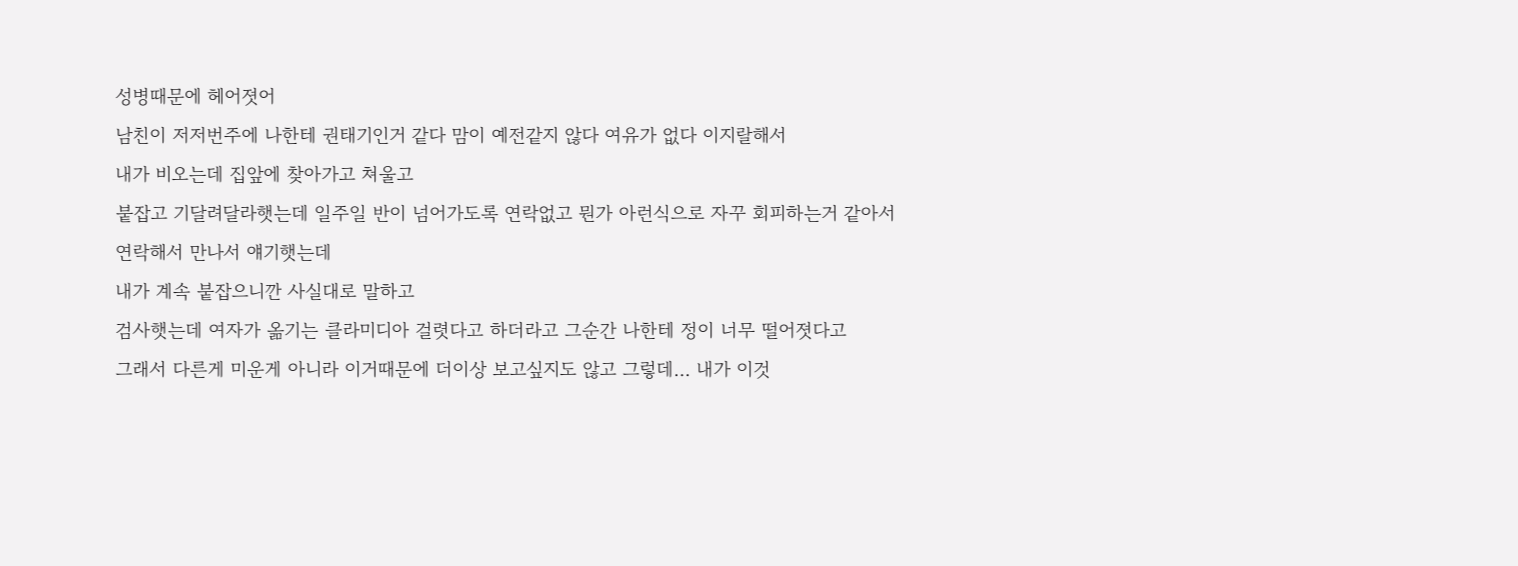성병때문에 헤어졋어
남친이 저저번주에 나한테 권태기인거 같다 맘이 예전같지 않다 여유가 없다 이지랄해서
내가 비오는데 집앞에 찾아가고 쳐울고
붙잡고 기달려달라햇는데 일주일 반이 넘어가도록 연락없고 뭔가 아런식으로 자꾸 회피하는거 같아서 연락해서 만나서 얘기햇는데
내가 계속 붙잡으니깐 사실대로 말하고
검사햇는데 여자가 옮기는 클라미디아 걸렷다고 하더라고 그순간 나한테 정이 너무 떨어졋다고
그래서 다른게 미운게 아니라 이거때문에 더이상 보고싶지도 않고 그렇데… 내가 이것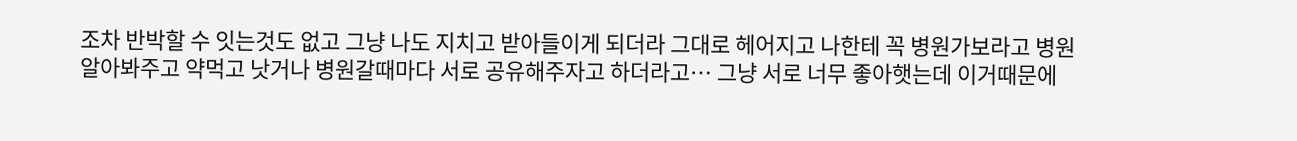조차 반박할 수 잇는것도 없고 그냥 나도 지치고 받아들이게 되더라 그대로 헤어지고 나한테 꼭 병원가보라고 병원 알아봐주고 약먹고 낫거나 병원갈때마다 서로 공유해주자고 하더라고… 그냥 서로 너무 좋아햇는데 이거때문에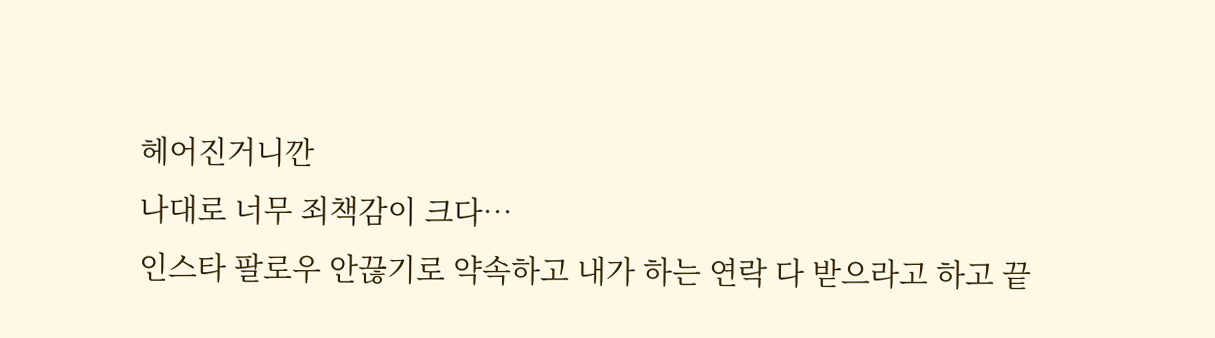헤어진거니깐
나대로 너무 죄책감이 크다…
인스타 팔로우 안끊기로 약속하고 내가 하는 연락 다 받으라고 하고 끝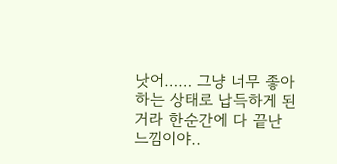낫어…… 그냥 너무 좋아하는 상태로 납득하게 된거라 한순간에 다 끝난 느낌이야..